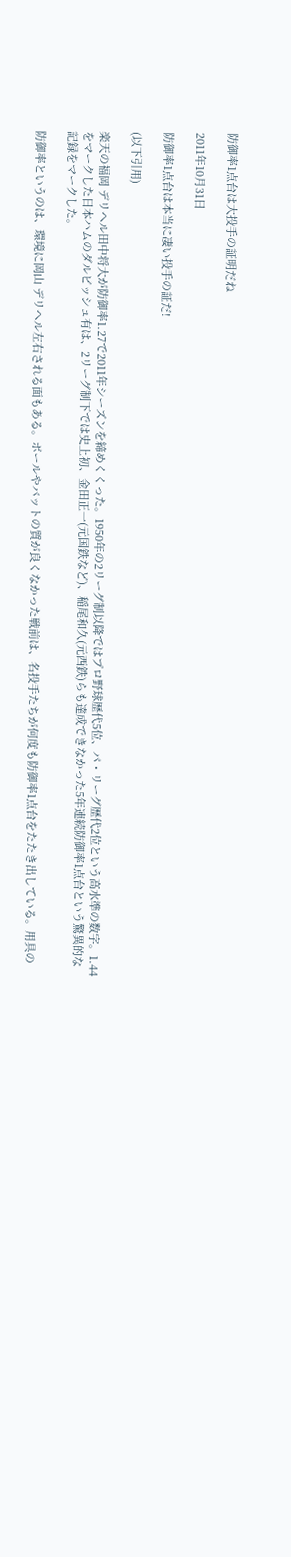防御率1点台は大投手の証明だね

2011年10月31日

防御率1点台は本当に凄い投手の証だ!

(以下引用)

楽天の福岡 デリヘル田中将大が防御率1.27で2011年シーズンを締めくくった。1950年の2リーグ制以降ではプロ野球歴代5位、パ・リーグ歴代2位という高水準の数字。1.44をマークした日本ハムのダルビッシュ有は、2リーグ制下では史上初、金田正一(元国鉄など)、稲尾和久(元西鉄)らも達成できなかった5年連続防御率1点台という驚異的な記録をマークした。

防御率というのは、環境に岡山 デリヘル左右される面もある。ボールやバットの質が良くなかった戦前は、名投手たちが何度も防御率1点台をたたき出している。用具の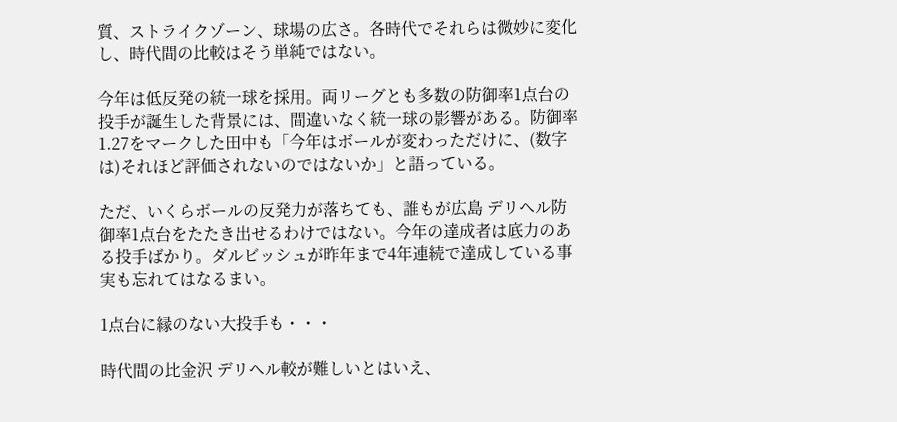質、ストライクゾーン、球場の広さ。各時代でそれらは微妙に変化し、時代間の比較はそう単純ではない。

今年は低反発の統一球を採用。両リーグとも多数の防御率1点台の投手が誕生した背景には、間違いなく統一球の影響がある。防御率1.27をマークした田中も「今年はボールが変わっただけに、(数字は)それほど評価されないのではないか」と語っている。

ただ、いくらボールの反発力が落ちても、誰もが広島 デリヘル防御率1点台をたたき出せるわけではない。今年の達成者は底力のある投手ばかり。ダルビッシュが昨年まで4年連続で達成している事実も忘れてはなるまい。

1点台に縁のない大投手も・・・

時代間の比金沢 デリヘル較が難しいとはいえ、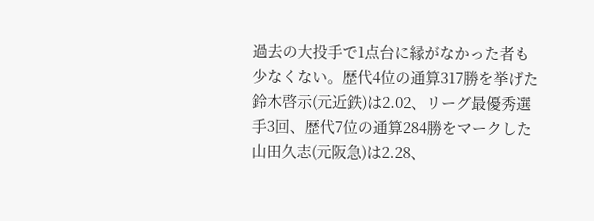過去の大投手で1点台に縁がなかった者も少なくない。歴代4位の通算317勝を挙げた鈴木啓示(元近鉄)は2.02、リーグ最優秀選手3回、歴代7位の通算284勝をマークした山田久志(元阪急)は2.28、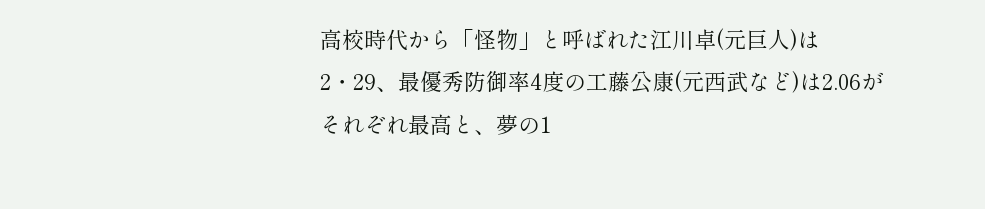高校時代から「怪物」と呼ばれた江川卓(元巨人)は2・29、最優秀防御率4度の工藤公康(元西武など)は2.06がそれぞれ最高と、夢の1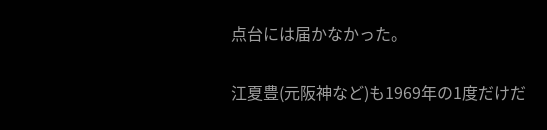点台には届かなかった。

江夏豊(元阪神など)も1969年の1度だけだ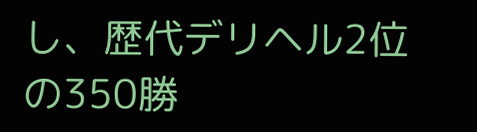し、歴代デリヘル2位の350勝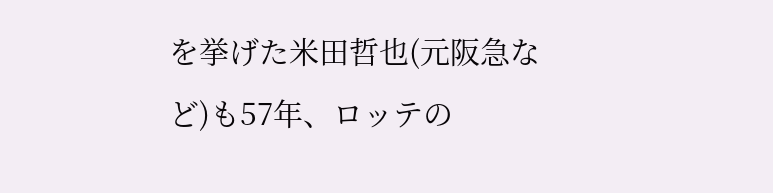を挙げた米田哲也(元阪急など)も57年、ロッテの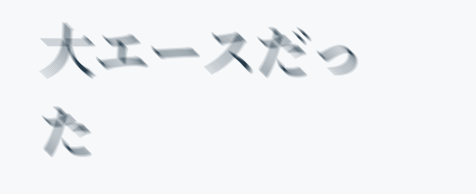大エースだった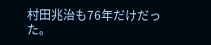村田兆治も76年だけだった。